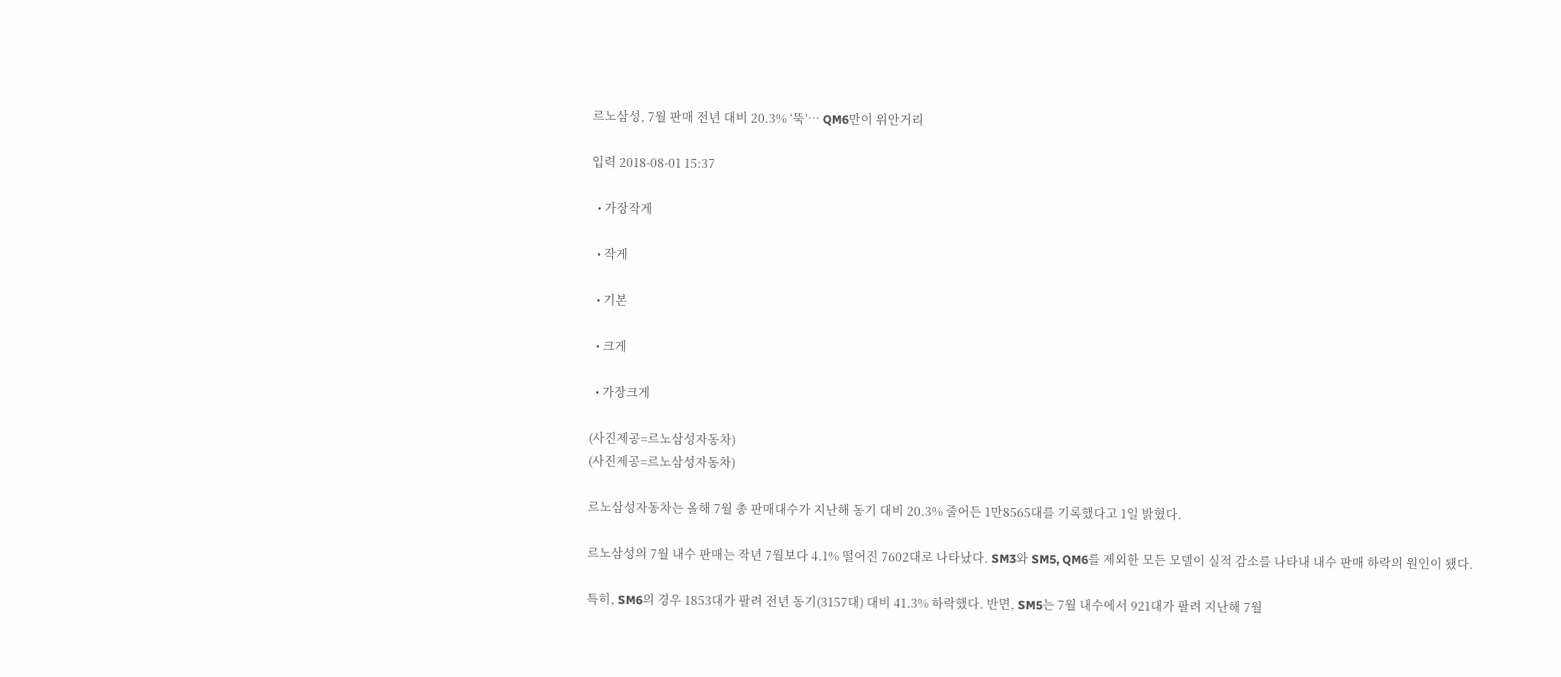르노삼성, 7월 판매 전년 대비 20.3% ‘뚝’… QM6만이 위안거리

입력 2018-08-01 15:37

  • 가장작게

  • 작게

  • 기본

  • 크게

  • 가장크게

(사진제공=르노삼성자동차)
(사진제공=르노삼성자동차)

르노삼성자동차는 올해 7월 총 판매대수가 지난해 동기 대비 20.3% 줄어든 1만8565대를 기록했다고 1일 밝혔다.

르노삼성의 7월 내수 판매는 작년 7월보다 4.1% 떨어진 7602대로 나타났다. SM3와 SM5, QM6를 제외한 모든 모델이 실적 감소를 나타내 내수 판매 하락의 원인이 됐다.

특히, SM6의 경우 1853대가 팔려 전년 동기(3157대) 대비 41.3% 하락했다. 반면, SM5는 7월 내수에서 921대가 팔려 지난해 7월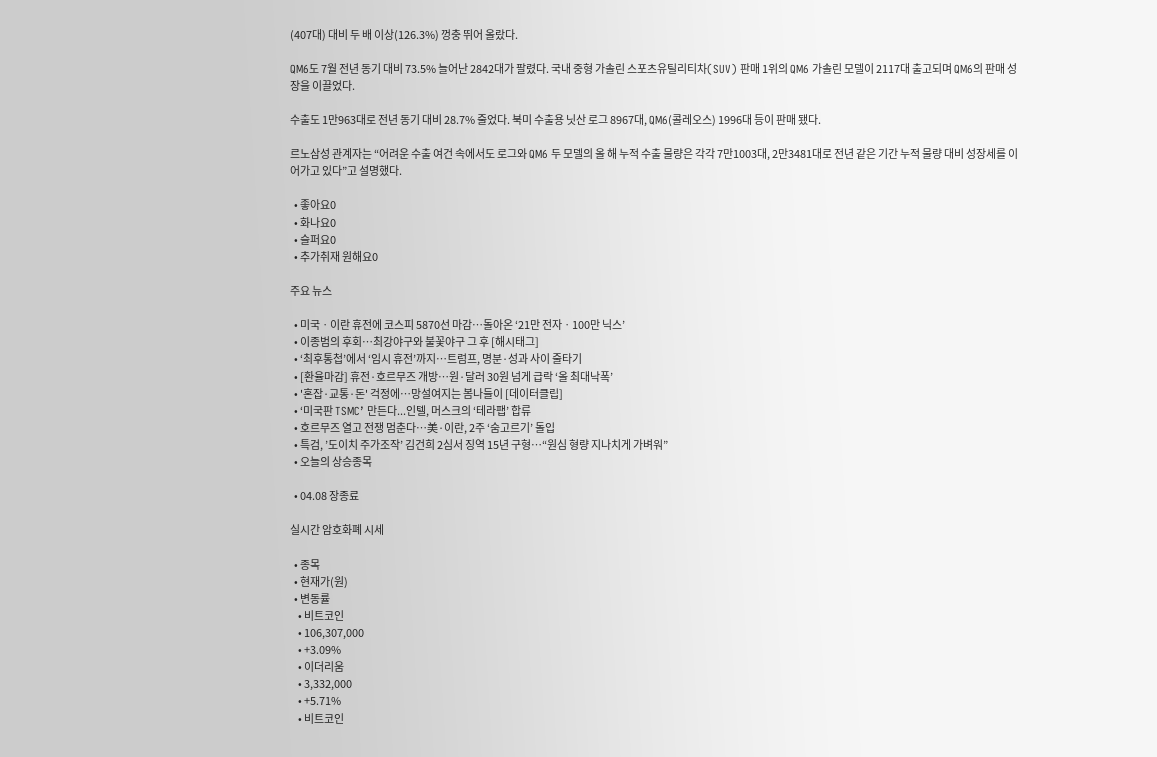(407대) 대비 두 배 이상(126.3%) 껑충 뛰어 올랐다.

QM6도 7월 전년 동기 대비 73.5% 늘어난 2842대가 팔렸다. 국내 중형 가솔린 스포츠유틸리티차(SUV) 판매 1위의 QM6 가솔린 모델이 2117대 출고되며 QM6의 판매 성장을 이끌었다.

수출도 1만963대로 전년 동기 대비 28.7% 줄었다. 북미 수출용 닛산 로그 8967대, QM6(콜레오스) 1996대 등이 판매 됐다.

르노삼성 관계자는 “어려운 수출 여건 속에서도 로그와 QM6 두 모델의 올 해 누적 수출 물량은 각각 7만1003대, 2만3481대로 전년 같은 기간 누적 물량 대비 성장세를 이어가고 있다”고 설명했다.

  • 좋아요0
  • 화나요0
  • 슬퍼요0
  • 추가취재 원해요0

주요 뉴스

  • 미국ㆍ이란 휴전에 코스피 5870선 마감⋯돌아온 ‘21만 전자ㆍ100만 닉스’
  • 이종범의 후회…최강야구와 불꽃야구 그 후 [해시태그]
  • ‘최후통첩’에서 ‘임시 휴전’까지…트럼프, 명분·성과 사이 줄타기
  • [환율마감] 휴전·호르무즈 개방…원·달러 30원 넘게 급락 ‘올 최대낙폭’
  • '혼잡·교통·돈' 걱정에…망설여지는 봄나들이 [데이터클립]
  • ‘미국판 TSMC’ 만든다...인텔, 머스크의 ‘테라팹’ 합류
  • 호르무즈 열고 전쟁 멈춘다…美·이란, 2주 ‘숨고르기’ 돌입
  • 특검, ’도이치 주가조작’ 김건희 2심서 징역 15년 구형…“원심 형량 지나치게 가벼워”
  • 오늘의 상승종목

  • 04.08 장종료

실시간 암호화폐 시세

  • 종목
  • 현재가(원)
  • 변동률
    • 비트코인
    • 106,307,000
    • +3.09%
    • 이더리움
    • 3,332,000
    • +5.71%
    • 비트코인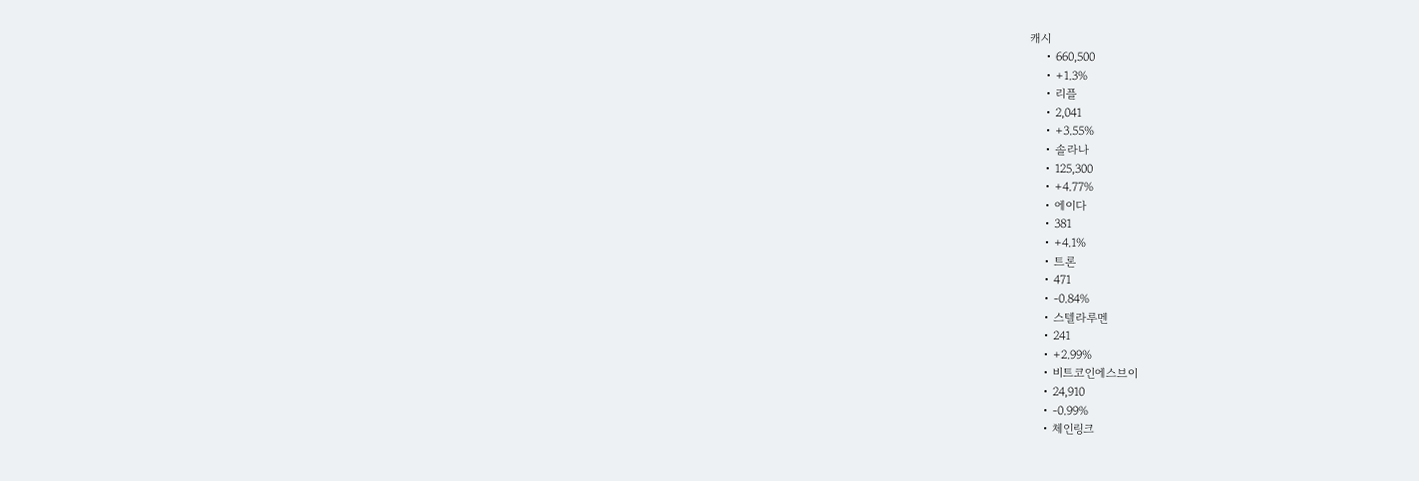캐시
    • 660,500
    • +1.3%
    • 리플
    • 2,041
    • +3.55%
    • 솔라나
    • 125,300
    • +4.77%
    • 에이다
    • 381
    • +4.1%
    • 트론
    • 471
    • -0.84%
    • 스텔라루멘
    • 241
    • +2.99%
    • 비트코인에스브이
    • 24,910
    • -0.99%
    • 체인링크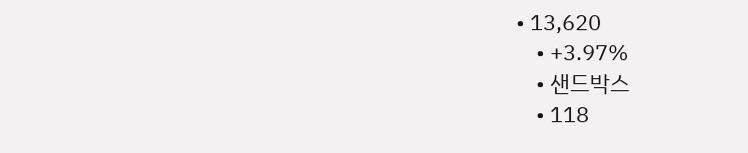• 13,620
    • +3.97%
    • 샌드박스
    • 118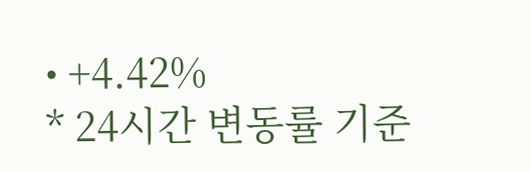• +4.42%
* 24시간 변동률 기준